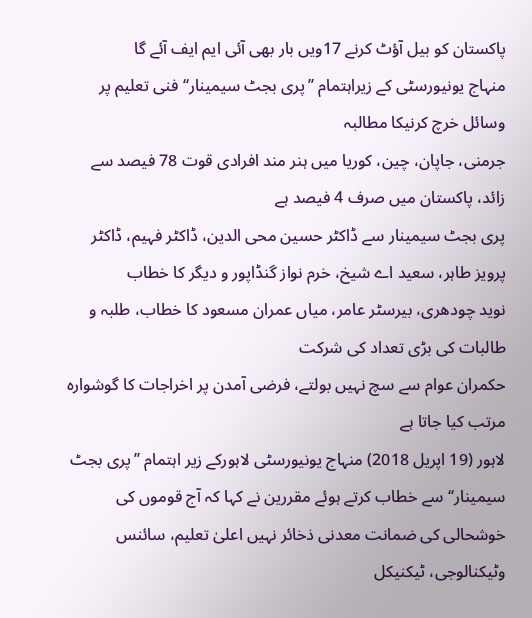پاکستان کو بیل آؤٹ کرنے 17ویں بار بھی آئی ایم ایف آئے گا
منہاج یونیورسٹی کے زیراہتمام ’’پری بجٹ سیمینار‘‘ فنی تعلیم پر وسائل خرچ کرنیکا مطالبہ
جرمنی، جاپان، چین، کوریا میں ہنر مند افرادی قوت 78 فیصد سے زائد، پاکستان میں صرف 4 فیصد ہے
پری بجٹ سیمینار سے ڈاکٹر حسین محی الدین، ڈاکٹر فہیم، ڈاکٹر پرویز طاہر، سعید اے شیخ، خرم نواز گنڈاپور و دیگر کا خطاب
نوید چودھری، بیرسٹر عامر، میاں عمران مسعود کا خطاب، طلبہ و طالبات کی بڑی تعداد کی شرکت
حکمران عوام سے سچ نہیں بولتے، فرضی آمدن پر اخراجات کا گوشوارہ مرتب کیا جاتا ہے
لاہور (19 اپریل 2018) منہاج یونیورسٹی لاہورکے زیر اہتمام ’’پری بجٹ سیمینار‘‘ سے خطاب کرتے ہوئے مقررین نے کہا کہ آج قوموں کی خوشحالی کی ضمانت معدنی ذخائر نہیں اعلیٰ تعلیم، سائنس وٹیکنالوجی، ٹیکنیکل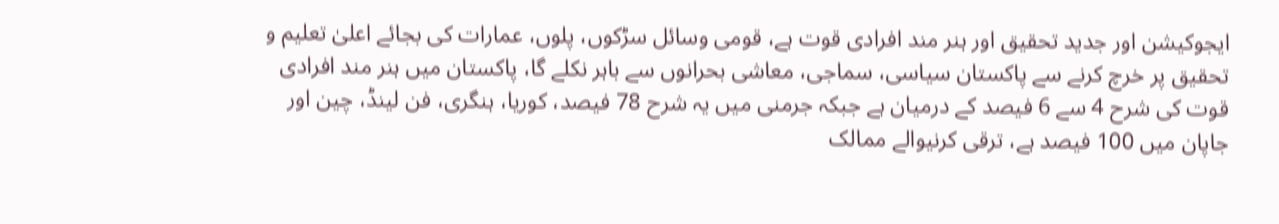ایجوکیشن اور جدید تحقیق اور ہنر مند افرادی قوت ہے، قومی وسائل سڑکوں، پلوں، عمارات کی بجائے اعلیٰ تعلیم و تحقیق پر خرچ کرنے سے پاکستان سیاسی، سماجی، معاشی بحرانوں سے باہر نکلے گا، پاکستان میں ہنر مند افرادی قوت کی شرح 4 سے 6 فیصد کے درمیان ہے جبکہ جرمنی میں یہ شرح 78 فیصد، کوریا، ہنگری، فن لینڈ، چین اور جاپان میں 100 فیصد ہے، ترقی کرنیوالے ممالک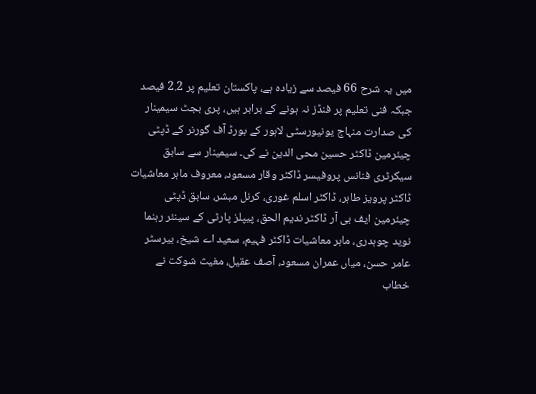میں یہ شرح 66 فیصد سے زیادہ ہے، پاکستان تعلیم پر 2.2 فیصد جبکہ فنی تعلیم پر فنڈز نہ ہونے کے برابر ہیں، پری بجٹ سیمینار کی صدارت منہاج یونیورسٹی لاہور کے بورڈ آف گورنر کے ڈپٹی چیئرمین ڈاکٹر حسین محی الدین نے کی۔ سیمینار سے سابق سیکرٹری فنانس پروفیسر ڈاکٹر وقار مسعود، معروف ماہر معاشیات ڈاکٹر پرویز طاہر، ڈاکٹر اسلم غوری، کرنل مبشر، سابق ڈپٹی چیئرمین ایف بی آر ڈاکٹر ندیم الحق، پیپلز پارٹی کے سینئر رہنما نوید چوہدری، ماہر معاشیات ڈاکٹر فہیم، سعید اے شیخ، بیرسٹر عامر حسن، میاں عمران مسعود، آصف عقیل، مغیث شوکت نے خطاب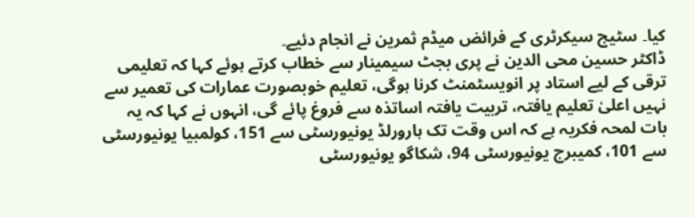کیا۔ سٹیج سیکرٹری کے فرائض میڈم ثمرین نے انجام دئیے۔
ڈاکٹر حسین محی الدین نے پری بجٹ سیمینار سے خطاب کرتے ہوئے کہا کہ تعلیمی ترقی کے لیے استاد پر انویسٹمنٹ کرنا ہوگی، تعلیم خوبصورت عمارات کی تعمیر سے نہیں اعلیٰ تعلیم یافتہ، تربیت یافتہ اساتذہ سے فروغ پائے گی، انہوں نے کہا کہ یہ بات لمحہ فکریہ ہے کہ اس وقت تک ہارورلڈ یونیورسٹی سے 151، کولمبیا یونیورسٹی سے 101، کمیبرج یونیورسٹی 94، شکاگو یونیورسٹی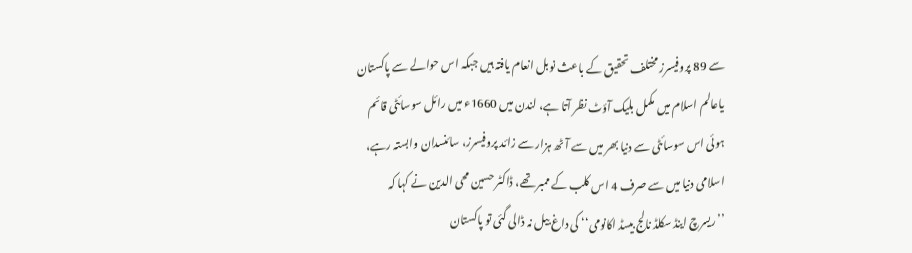سے 89 پروفیسرز مختلف تحقیق کے باعث نوبل انعام یافتہ ہیں جبکہ اس حوالے سے پاکستان یاعالم اسلام میں مکمل بلیک آؤٹ نظر آتا ہے، لندن میں 1660ء میں رائل سوسائٹی قائم ہوئی اس سوسائٹی سے دنیا بھر میں سے آٹھ ہزار سے زائد پروفیسرز، سائنسدان وابستہ رہے، اسلامی دنیا میں سے صرف 4 اس کلب کے ممبر تھے، ڈاکٹر حسین محی الدین نے کہا کہ ’’ریسرچ اینڈ سکلڈ نالج بیسڈ اکانومی‘‘ کی داغ بیل نہ ڈالی گئی تو پاکستان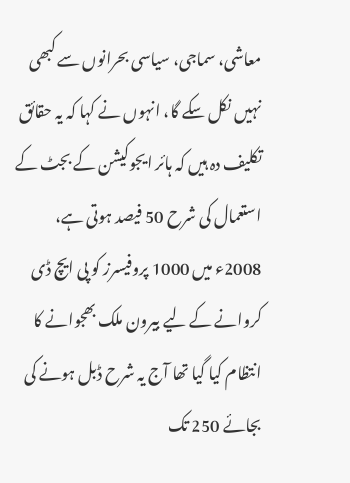معاشی، سماجی، سیاسی بحرانوں سے کبھی نہیں نکل سکے گا، انہوں نے کہا کہ یہ حقائق تکلیف دہ ہیں کہ ہائر ایجوکیشن کے بجٹ کے استعمال کی شرح 50 فیصد ہوتی ہے، 2008ء میں 1000 پروفیسرز کو پی ایچ ڈی کروانے کے لیے بیرون ملک بھجوانے کا انتظام کیا گیا تھا آج یہ شرح ڈبل ہونے کی بجائے 250 تک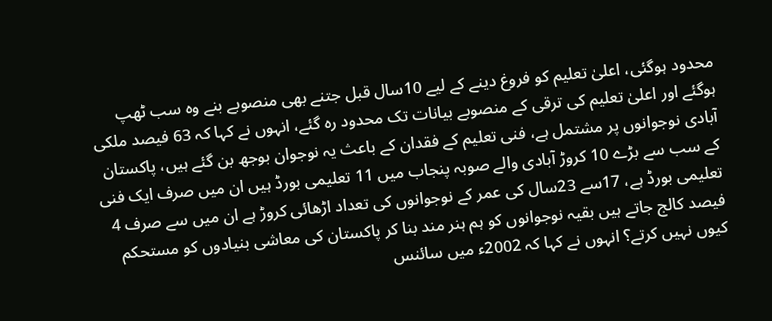محدود ہوگئی، اعلیٰ تعلیم کو فروغ دینے کے لیے 10سال قبل جتنے بھی منصوبے بنے وہ سب ٹھپ ہوگئے اور اعلیٰ تعلیم کی ترقی کے منصوبے بیانات تک محدود رہ گئے، انہوں نے کہا کہ 63 فیصد ملکی آبادی نوجوانوں پر مشتمل ہے، فنی تعلیم کے فقدان کے باعث یہ نوجوان بوجھ بن گئے ہیں، پاکستان کے سب سے بڑے 10 کروڑ آبادی والے صوبہ پنجاب میں 11 تعلیمی بورڈ ہیں ان میں صرف ایک فنی تعلیمی بورڈ ہے، 17سے 23سال کی عمر کے نوجوانوں کی تعداد اڑھائی کروڑ ہے ان میں سے صرف 4 فیصد کالج جاتے ہیں بقیہ نوجوانوں کو ہم ہنر مند بنا کر پاکستان کی معاشی بنیادوں کو مستحکم کیوں نہیں کرتے؟ انہوں نے کہا کہ 2002ء میں سائنس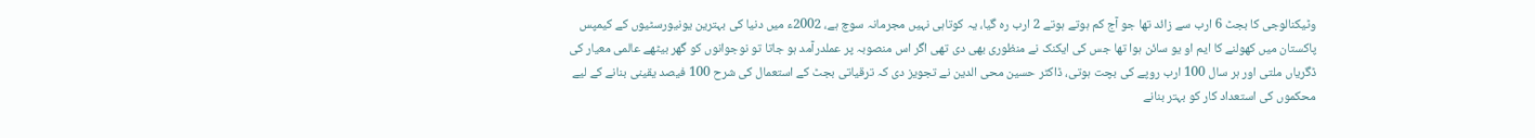وٹیکنالوجی کا بجٹ 6 ارب سے زائد تھا جو آج کم ہوتے ہوتے 2 ارب رہ گیا، یہ کوتاہی نہیں مجرمانہ سوچ ہے، 2002ء میں دنیا کی بہترین یونیورسٹیوں کے کیمپس پاکستان میں کھولنے کا ایم او یو سائن ہوا تھا جس کی ایکنک نے منظوری بھی دی تھی اگر اس منصوبہ پر عملدرآمد ہو جاتا تو نوجوانوں کو گھر بیٹھے عالمی معیار کی ڈگریاں ملتی اور ہر سال 100 ارب روپے کی بچت ہوتی، ڈاکٹر حسین محی الدین نے تجویز دی کہ ترقیاتی بجٹ کے استعمال کی شرح 100 فیصد یقینی بنانے کے لیے محکموں کی استعداد کار کو بہتر بنانے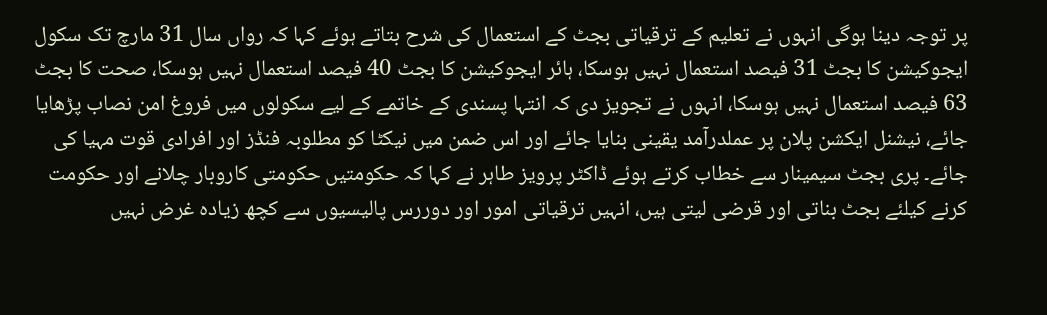پر توجہ دینا ہوگی انہوں نے تعلیم کے ترقیاتی بجٹ کے استعمال کی شرح بتاتے ہوئے کہا کہ رواں سال 31 مارچ تک سکول ایجوکیشن کا بجٹ 31 فیصد استعمال نہیں ہوسکا، ہائر ایجوکیشن کا بجٹ 40 فیصد استعمال نہیں ہوسکا، صحت کا بجٹ 63 فیصد استعمال نہیں ہوسکا، انہوں نے تجویز دی کہ انتہا پسندی کے خاتمے کے لیے سکولوں میں فروغ امن نصاب پڑھایا جائے، نیشنل ایکشن پلان پر عملدرآمد یقینی بنایا جائے اور اس ضمن میں نیکٹا کو مطلوبہ فنڈز اور افرادی قوت مہیا کی جائے۔ پری بجٹ سیمینار سے خطاب کرتے ہوئے ڈاکٹر پرویز طاہر نے کہا کہ حکومتیں حکومتی کاروبار چلانے اور حکومت کرنے کیلئے بجٹ بناتی اور قرضی لیتی ہیں، انہیں ترقیاتی امور اور دوررس پالیسیوں سے کچھ زیادہ غرض نہیں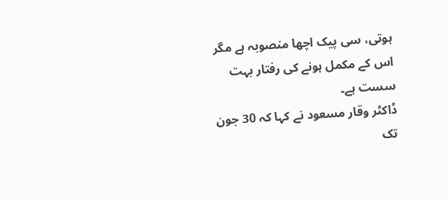ہوتی، سی پیک اچھا منصوبہ ہے مگر اس کے مکمل ہونے کی رفتار بہت سست ہے۔
ڈاکٹر وقار مسعود نے کہا کہ 30 جون تک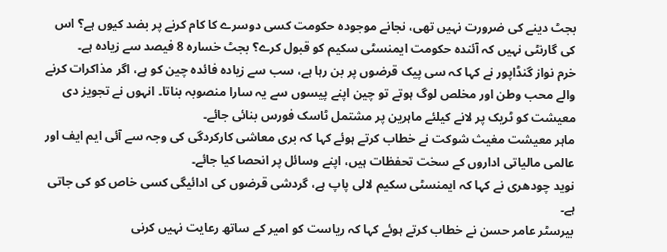بجٹ دینے کی ضرورت نہیں تھی، نجانے موجودہ حکومت کسی دوسرے کا کام کرنے پر بضد کیوں ہے؟ اس کی گارنٹی نہیں کہ آئندہ حکومت ایمنسٹی سکیم کو قبول کرے؟ بجٹ خسارہ 8 فیصد سے زیادہ ہے۔
خرم نواز گنڈاپور نے کہا کہ سی پیک قرضوں پر بن رہا ہے، سب سے زیادہ فائدہ چین کو ہے، اگر مذاکرات کرنے والے محب وطن اور مخلص لوگ ہوتے تو چین اپنے پیسوں سے یہ سارا منصوبہ بناتا۔ انہوں نے تجویز دی معیشت کو ٹریک پر لانے کیلئے ماہرین پر مشتمل ٹاسک فورس بنائی جائے۔
ماہر معیشت مغیث شوکت نے خطاب کرتے ہوئے کہا کہ بری معاشی کارکردگی کی وجہ سے آئی ایم ایف اور عالمی مالیاتی اداروں کے سخت تحفظات ہیں، اپنے وسائل پر انحصا کیا جائے۔
نوید چودھری نے کہا کہ ایمنسٹی سکیم لالی پاپ ہے، گردشی قرضوں کی ادائیگی کسی خاص کو کی جاتی ہے۔
بیرسٹر عامر حسن نے خطاب کرتے ہوئے کہا کہ ریاست کو امیر کے ساتھ رعایت نہیں کرنی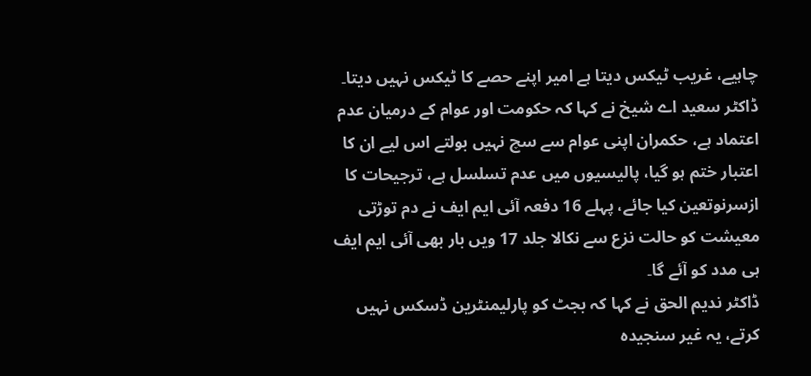چاہیے، غریب ٹیکس دیتا ہے امیر اپنے حصے کا ٹیکس نہیں دیتا۔
ڈاکٹر سعید اے شیخ نے کہا کہ حکومت اور عوام کے درمیان عدم اعتماد ہے، حکمران اپنی عوام سے سچ نہیں بولتے اس لیے ان کا اعتبار ختم ہو گیا، پالیسیوں میں عدم تسلسل ہے، ترجیحات کا ازسرنوتعین کیا جائے، پہلے 16 دفعہ آئی ایم ایف نے دم توڑتی معیشت کو حالت نزع سے نکالا جلد 17 ویں بار بھی آئی ایم ایف ہی مدد کو آئے گا۔
ڈاکٹر ندیم الحق نے کہا کہ بجٹ کو پارلیمنٹرین ڈسکس نہیں کرتے، یہ غیر سنجیدہ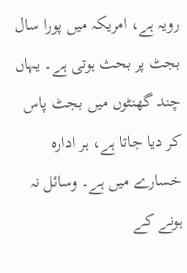رویہ ہے، امریکہ میں پورا سال بجٹ پر بحث ہوتی ہے۔ یہاں چند گھنٹوں میں بجٹ پاس کر دیا جاتا ہے، ہر ادارہ خسارے میں ہے۔ وسائل نہ ہونے کے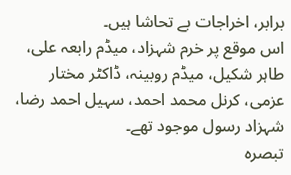برابر، اخراجات بے تحاشا ہیں۔
اس موقع پر خرم شہزاد، میڈم رابعہ علی، طاہر شکیل، میڈم روبینہ، ڈاکٹر مختار عزمی، کرنل محمد احمد، سہیل احمد رضا، شہزاد رسول موجود تھے۔
تبصرہ